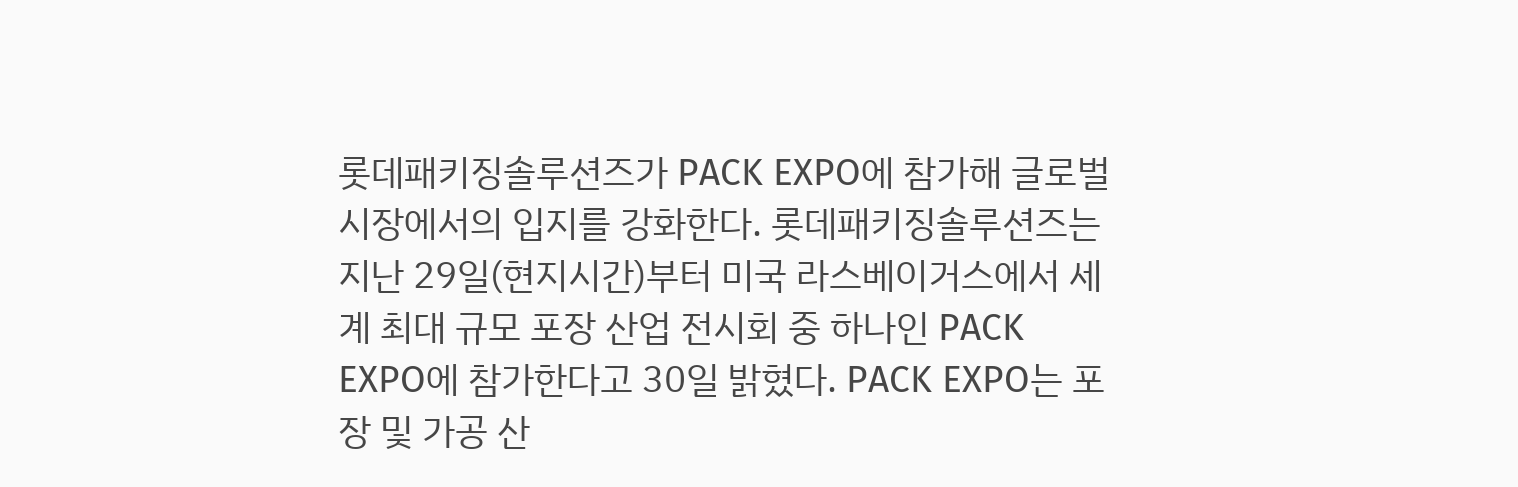롯데패키징솔루션즈가 PACK EXPO에 참가해 글로벌 시장에서의 입지를 강화한다. 롯데패키징솔루션즈는 지난 29일(현지시간)부터 미국 라스베이거스에서 세계 최대 규모 포장 산업 전시회 중 하나인 PACK EXPO에 참가한다고 30일 밝혔다. PACK EXPO는 포장 및 가공 산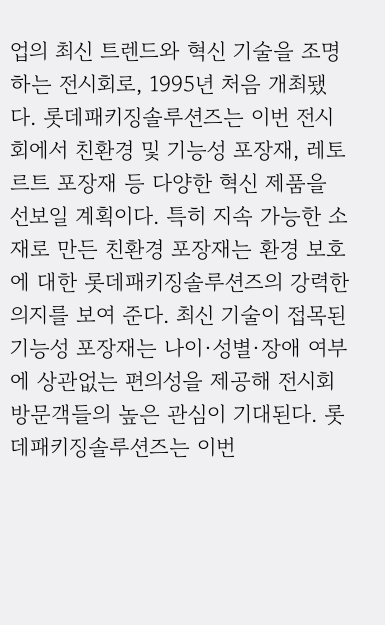업의 최신 트렌드와 혁신 기술을 조명하는 전시회로, 1995년 처음 개최됐다. 롯데패키징솔루션즈는 이번 전시회에서 친환경 및 기능성 포장재, 레토르트 포장재 등 다양한 혁신 제품을 선보일 계획이다. 특히 지속 가능한 소재로 만든 친환경 포장재는 환경 보호에 대한 롯데패키징솔루션즈의 강력한 의지를 보여 준다. 최신 기술이 접목된 기능성 포장재는 나이·성별·장애 여부에 상관없는 편의성을 제공해 전시회 방문객들의 높은 관심이 기대된다. 롯데패키징솔루션즈는 이번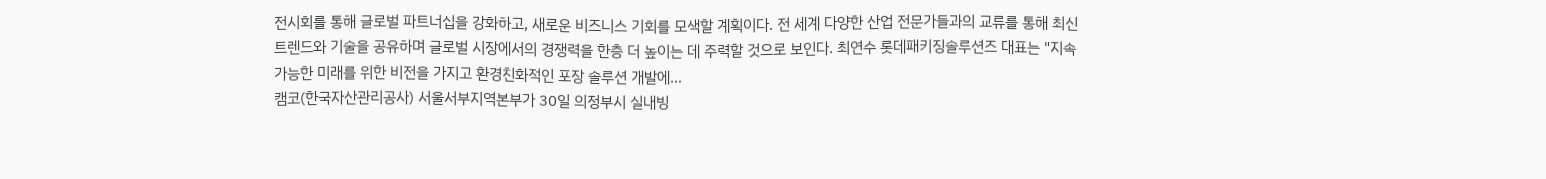전시회를 통해 글로벌 파트너십을 강화하고, 새로운 비즈니스 기회를 모색할 계획이다. 전 세계 다양한 산업 전문가들과의 교류를 통해 최신 트렌드와 기술을 공유하며 글로벌 시장에서의 경쟁력을 한층 더 높이는 데 주력할 것으로 보인다. 최연수 롯데패키징솔루션즈 대표는 "지속 가능한 미래를 위한 비전을 가지고 환경친화적인 포장 솔루션 개발에…
캠코(한국자산관리공사) 서울서부지역본부가 30일 의정부시 실내빙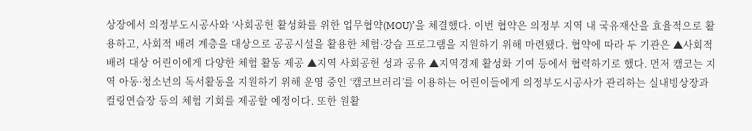상장에서 의정부도시공사와 ‘사회공헌 활성화를 위한 업무협약(MOU)’을 체결했다. 이번 협약은 의정부 지역 내 국유재산을 효율적으로 활용하고, 사회적 배려 계층을 대상으로 공공시설을 활용한 체험·강습 프로그램을 지원하기 위해 마련됐다. 협약에 따라 두 기관은 ▲사회적 배려 대상 어린이에게 다양한 체험 활동 제공 ▲지역 사회공헌 성과 공유 ▲지역경제 활성화 기여 등에서 협력하기로 했다. 먼저 캠코는 지역 아동·청소년의 독서활동을 지원하기 위해 운영 중인 ‘캠코브러리’를 이용하는 어린이들에게 의정부도시공사가 관리하는 실내빙상장과 컬링연습장 등의 체험 기회를 제공할 예정이다. 또한 원활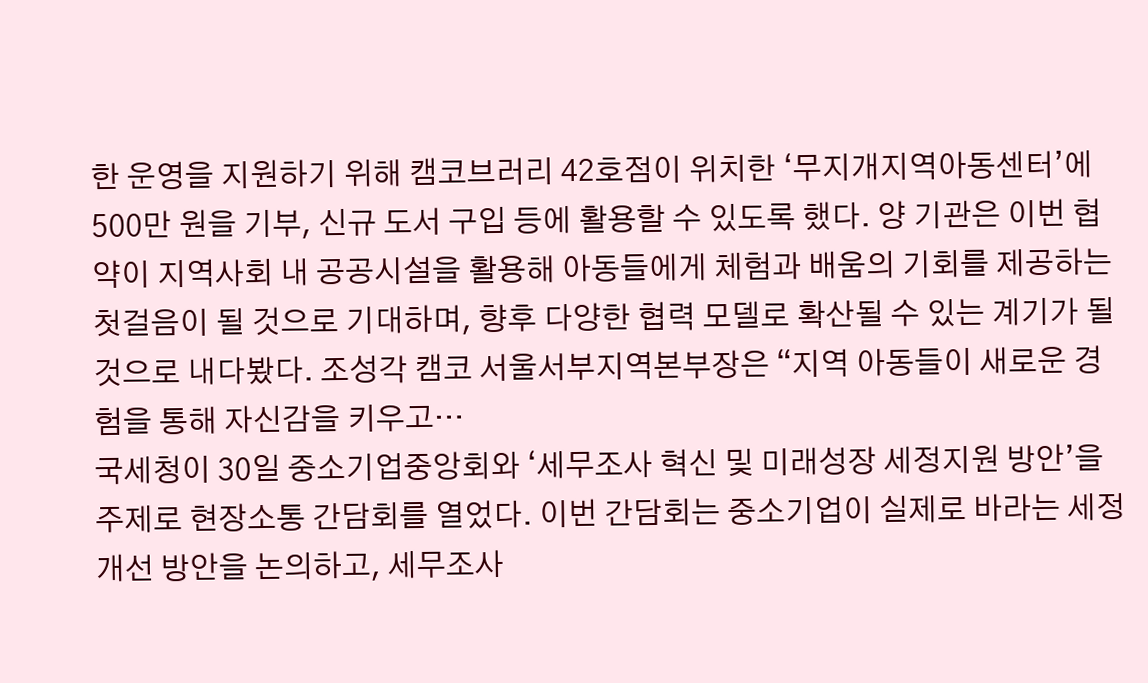한 운영을 지원하기 위해 캠코브러리 42호점이 위치한 ‘무지개지역아동센터’에 500만 원을 기부, 신규 도서 구입 등에 활용할 수 있도록 했다. 양 기관은 이번 협약이 지역사회 내 공공시설을 활용해 아동들에게 체험과 배움의 기회를 제공하는 첫걸음이 될 것으로 기대하며, 향후 다양한 협력 모델로 확산될 수 있는 계기가 될 것으로 내다봤다. 조성각 캠코 서울서부지역본부장은 “지역 아동들이 새로운 경험을 통해 자신감을 키우고…
국세청이 30일 중소기업중앙회와 ‘세무조사 혁신 및 미래성장 세정지원 방안’을 주제로 현장소통 간담회를 열었다. 이번 간담회는 중소기업이 실제로 바라는 세정 개선 방안을 논의하고, 세무조사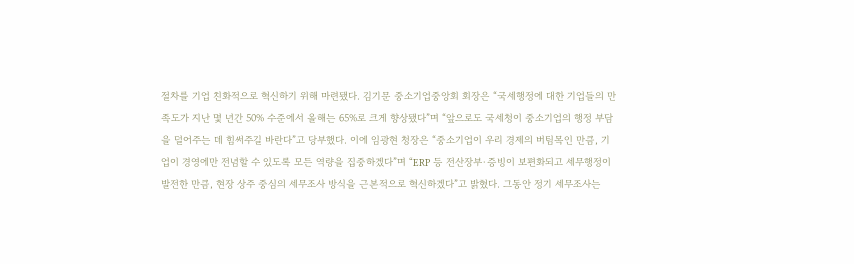절차를 기업 친화적으로 혁신하기 위해 마련됐다. 김기문 중소기업중앙회 회장은 “국세행정에 대한 기업들의 만족도가 지난 몇 년간 50% 수준에서 올해는 65%로 크게 향상됐다”며 “앞으로도 국세청이 중소기업의 행정 부담을 덜어주는 데 힘써주길 바란다”고 당부했다. 이에 임광현 청장은 “중소기업이 우리 경제의 버팀목인 만큼, 기업이 경영에만 전념할 수 있도록 모든 역량을 집중하겠다”며 “ERP 등 전산장부·증빙이 보편화되고 세무행정이 발전한 만큼, 현장 상주 중심의 세무조사 방식을 근본적으로 혁신하겠다”고 밝혔다. 그동안 정기 세무조사는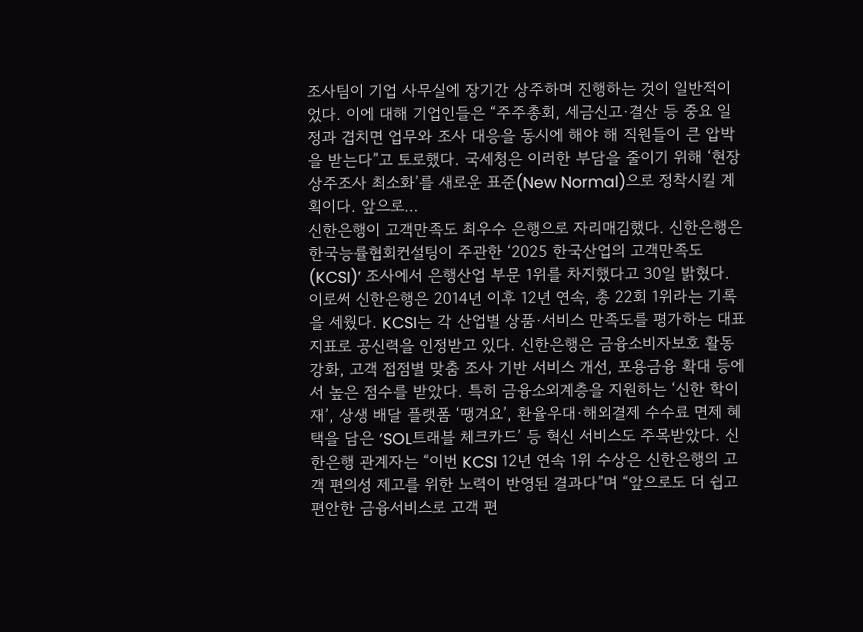조사팀이 기업 사무실에 장기간 상주하며 진행하는 것이 일반적이었다. 이에 대해 기업인들은 “주주총회, 세금신고·결산 등 중요 일정과 겹치면 업무와 조사 대응을 동시에 해야 해 직원들이 큰 압박을 받는다”고 토로했다. 국세청은 이러한 부담을 줄이기 위해 ‘현장 상주조사 최소화’를 새로운 표준(New Normal)으로 정착시킬 계획이다. 앞으로…
신한은행이 고객만족도 최우수 은행으로 자리매김했다. 신한은행은 한국능률협회컨설팅이 주관한 ‘2025 한국산업의 고객만족도(KCSI)’ 조사에서 은행산업 부문 1위를 차지했다고 30일 밝혔다. 이로써 신한은행은 2014년 이후 12년 연속, 총 22회 1위라는 기록을 세웠다. KCSI는 각 산업별 상품·서비스 만족도를 평가하는 대표 지표로 공신력을 인정받고 있다. 신한은행은 금융소비자보호 활동 강화, 고객 접점별 맞춤 조사 기반 서비스 개선, 포용금융 확대 등에서 높은 점수를 받았다. 특히 금융소외계층을 지원하는 ‘신한 학이재’, 상생 배달 플랫폼 ‘땡겨요’, 환율우대·해외결제 수수료 면제 혜택을 담은 ‘SOL트래블 체크카드’ 등 혁신 서비스도 주목받았다. 신한은행 관계자는 “이번 KCSI 12년 연속 1위 수상은 신한은행의 고객 편의성 제고를 위한 노력이 반영된 결과다”며 “앞으로도 더 쉽고 편안한 금융서비스로 고객 편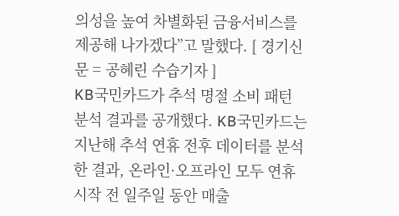의성을 높여 차별화된 금융서비스를 제공해 나가겠다”고 말했다. [ 경기신문 = 공혜린 수습기자 ]
KB국민카드가 추석 명절 소비 패턴 분석 결과를 공개했다. KB국민카드는 지난해 추석 연휴 전후 데이터를 분석한 결과, 온라인·오프라인 모두 연휴 시작 전 일주일 동안 매출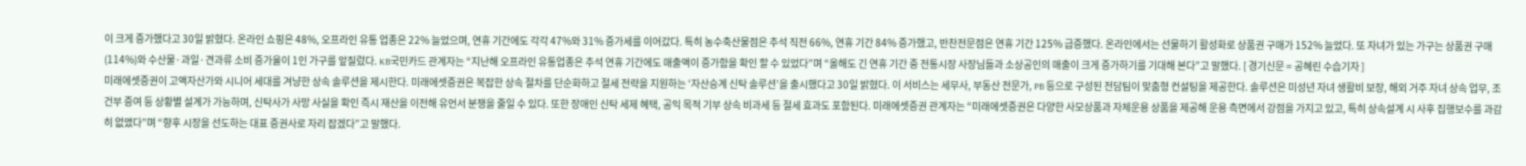이 크게 증가했다고 30일 밝혔다. 온라인 쇼핑은 48%, 오프라인 유통 업종은 22% 늘었으며, 연휴 기간에도 각각 47%와 31% 증가세를 이어갔다. 특히 농수축산물점은 추석 직전 66%, 연휴 기간 84% 증가했고, 반찬전문점은 연휴 기간 125% 급증했다. 온라인에서는 선물하기 활성화로 상품권 구매가 152% 늘었다. 또 자녀가 있는 가구는 상품권 구매(114%)와 수산물·과일·견과류 소비 증가율이 1인 가구를 앞질렀다. KB국민카드 관계자는 “지난해 오프라인 유통업종은 추석 연휴 기간에도 매출액이 증가함을 확인 할 수 있었다”며 “올해도 긴 연휴 기간 중 전통시장 사장님들과 소상공인의 매출이 크게 증가하기를 기대해 본다”고 말했다. [ 경기신문 = 공혜린 수습기자 ]
미래에셋증권이 고액자산가와 시니어 세대를 겨냥한 상속 솔루션을 제시한다. 미래에셋증권은 복잡한 상속 절차를 단순화하고 절세 전략을 지원하는 ‘자산승계 신탁 솔루션’을 출시했다고 30일 밝혔다. 이 서비스는 세무사, 부동산 전문가, PB 등으로 구성된 전담팀이 맞춤형 컨설팅을 제공한다. 솔루션은 미성년 자녀 생활비 보장, 해외 거주 자녀 상속 업무, 조건부 증여 등 상황별 설계가 가능하며, 신탁사가 사망 사실을 확인 즉시 재산을 이전해 유언서 분쟁을 줄일 수 있다. 또한 장애인 신탁 세제 혜택, 공익 목적 기부 상속 비과세 등 절세 효과도 포함된다. 미래에셋증권 관계자는 “미래에셋증권은 다양한 사모상품과 자체운용 상품을 제공해 운용 측면에서 강점을 가지고 있고, 특히 상속설계 시 사후 집행보수를 과감히 없앴다”며 “향후 시장을 선도하는 대표 증권사로 자리 잡겠다”고 말했다.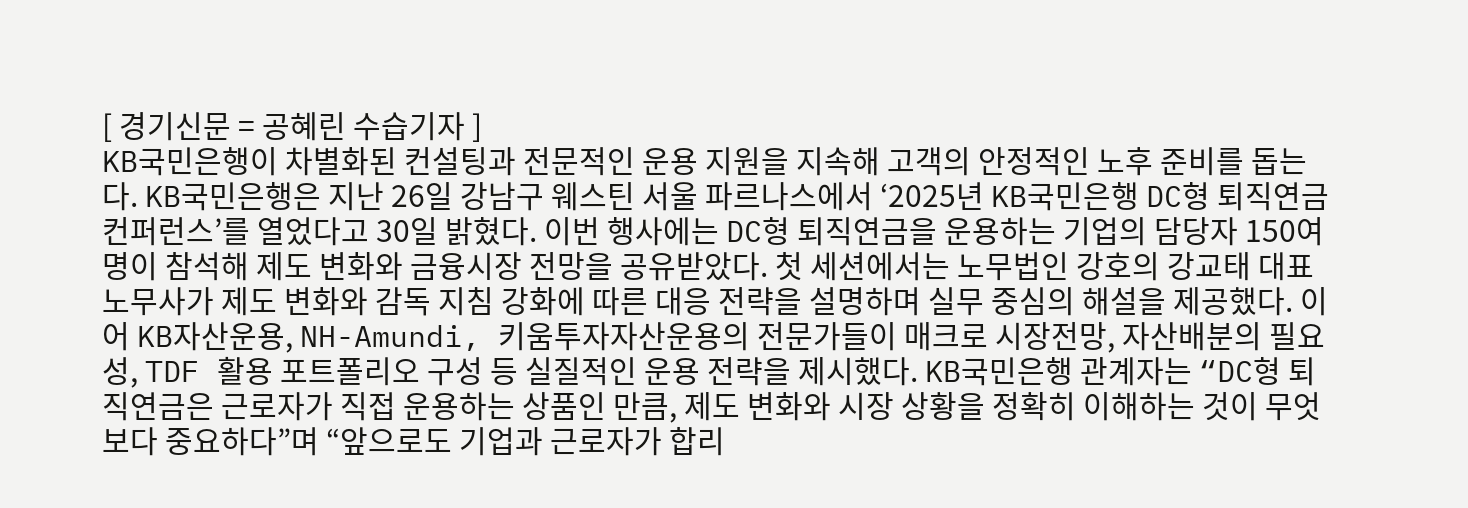[ 경기신문 = 공혜린 수습기자 ]
KB국민은행이 차별화된 컨설팅과 전문적인 운용 지원을 지속해 고객의 안정적인 노후 준비를 돕는다. KB국민은행은 지난 26일 강남구 웨스틴 서울 파르나스에서 ‘2025년 KB국민은행 DC형 퇴직연금 컨퍼런스’를 열었다고 30일 밝혔다. 이번 행사에는 DC형 퇴직연금을 운용하는 기업의 담당자 150여 명이 참석해 제도 변화와 금융시장 전망을 공유받았다. 첫 세션에서는 노무법인 강호의 강교태 대표 노무사가 제도 변화와 감독 지침 강화에 따른 대응 전략을 설명하며 실무 중심의 해설을 제공했다. 이어 KB자산운용, NH-Amundi, 키움투자자산운용의 전문가들이 매크로 시장전망, 자산배분의 필요성, TDF 활용 포트폴리오 구성 등 실질적인 운용 전략을 제시했다. KB국민은행 관계자는 “DC형 퇴직연금은 근로자가 직접 운용하는 상품인 만큼, 제도 변화와 시장 상황을 정확히 이해하는 것이 무엇보다 중요하다”며 “앞으로도 기업과 근로자가 합리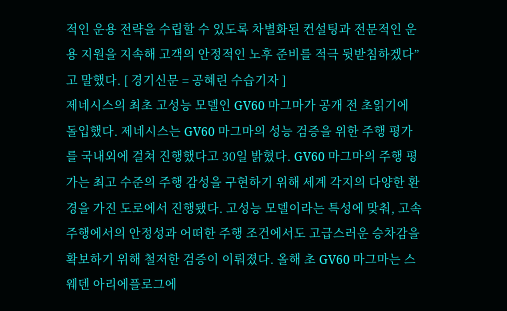적인 운용 전략을 수립할 수 있도록 차별화된 컨설팅과 전문적인 운용 지원을 지속해 고객의 안정적인 노후 준비를 적극 뒷받침하겠다”고 말했다. [ 경기신문 = 공혜린 수습기자 ]
제네시스의 최초 고성능 모델인 GV60 마그마가 공개 전 초읽기에 돌입했다. 제네시스는 GV60 마그마의 성능 검증을 위한 주행 평가를 국내외에 걸쳐 진행했다고 30일 밝혔다. GV60 마그마의 주행 평가는 최고 수준의 주행 감성을 구현하기 위해 세계 각지의 다양한 환경을 가진 도로에서 진행됐다. 고성능 모델이라는 특성에 맞춰, 고속 주행에서의 안정성과 어떠한 주행 조건에서도 고급스러운 승차감을 확보하기 위해 철저한 검증이 이뤄졌다. 올해 초 GV60 마그마는 스웨덴 아리에플로그에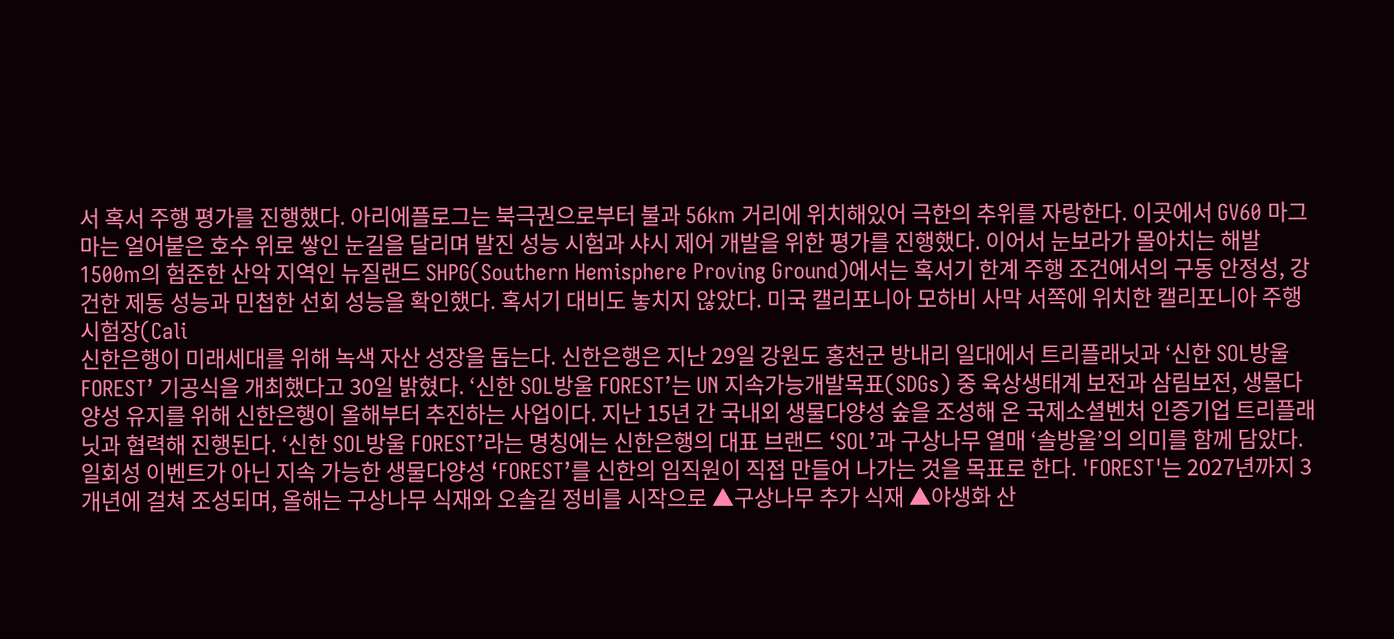서 혹서 주행 평가를 진행했다. 아리에플로그는 북극권으로부터 불과 56km 거리에 위치해있어 극한의 추위를 자랑한다. 이곳에서 GV60 마그마는 얼어붙은 호수 위로 쌓인 눈길을 달리며 발진 성능 시험과 샤시 제어 개발을 위한 평가를 진행했다. 이어서 눈보라가 몰아치는 해발 1500m의 험준한 산악 지역인 뉴질랜드 SHPG(Southern Hemisphere Proving Ground)에서는 혹서기 한계 주행 조건에서의 구동 안정성, 강건한 제동 성능과 민첩한 선회 성능을 확인했다. 혹서기 대비도 놓치지 않았다. 미국 캘리포니아 모하비 사막 서쪽에 위치한 캘리포니아 주행시험장(Cali
신한은행이 미래세대를 위해 녹색 자산 성장을 돕는다. 신한은행은 지난 29일 강원도 홍천군 방내리 일대에서 트리플래닛과 ‘신한 SOL방울 FOREST’ 기공식을 개최했다고 30일 밝혔다. ‘신한 SOL방울 FOREST’는 UN 지속가능개발목표(SDGs) 중 육상생태계 보전과 삼림보전, 생물다양성 유지를 위해 신한은행이 올해부터 추진하는 사업이다. 지난 15년 간 국내외 생물다양성 숲을 조성해 온 국제소셜벤처 인증기업 트리플래닛과 협력해 진행된다. ‘신한 SOL방울 FOREST’라는 명칭에는 신한은행의 대표 브랜드 ‘SOL’과 구상나무 열매 ‘솔방울’의 의미를 함께 담았다. 일회성 이벤트가 아닌 지속 가능한 생물다양성 ‘FOREST’를 신한의 임직원이 직접 만들어 나가는 것을 목표로 한다. 'FOREST'는 2027년까지 3개년에 걸쳐 조성되며, 올해는 구상나무 식재와 오솔길 정비를 시작으로 ▲구상나무 추가 식재 ▲야생화 산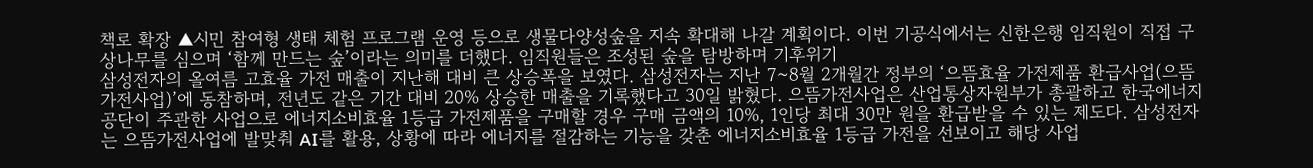책로 확장 ▲시민 참여형 생태 체험 프로그램 운영 등으로 생물다양성숲을 지속 확대해 나갈 계획이다. 이번 기공식에서는 신한은행 임직원이 직접 구상나무를 심으며 ‘함께 만드는 숲’이라는 의미를 더했다. 임직원들은 조성된 숲을 탐방하며 기후위기
삼성전자의 올여름 고효율 가전 매출이 지난해 대비 큰 상승폭을 보였다. 삼성전자는 지난 7~8월 2개월간 정부의 ‘으뜸효율 가전제품 환급사업(으뜸가전사업)’에 동참하며, 전년도 같은 기간 대비 20% 상승한 매출을 기록했다고 30일 밝혔다. 으뜸가전사업은 산업통상자원부가 총괄하고 한국에너지공단이 주관한 사업으로 에너지소비효율 1등급 가전제품을 구매할 경우 구매 금액의 10%, 1인당 최대 30만 원을 환급받을 수 있는 제도다. 삼성전자는 으뜸가전사업에 발맞춰 AI를 활용, 상황에 따라 에너지를 절감하는 기능을 갖춘 에너지소비효율 1등급 가전을 선보이고 해당 사업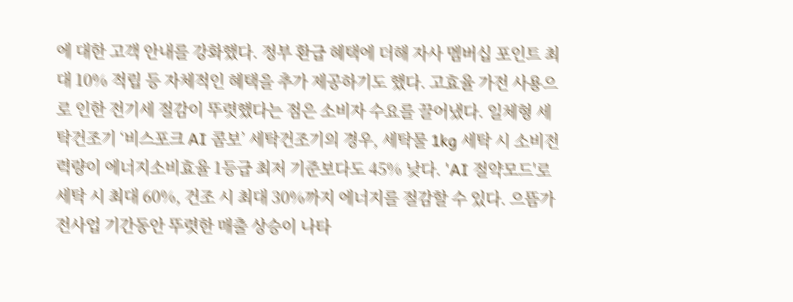에 대한 고객 안내를 강화했다. 정부 환급 혜택에 더해 자사 멤버십 포인트 최대 10% 적립 등 자체적인 혜택을 추가 제공하기도 했다. 고효율 가전 사용으로 인한 전기세 절감이 뚜렷했다는 점은 소비자 수요를 끌어냈다. 일체형 세탁건조기 ‘비스포크 AI 콤보’ 세탁건조기의 경우, 세탁물 1kg 세탁 시 소비전력량이 에너지소비효율 1등급 최저 기준보다도 45% 낮다. 'AI 절약모드'로 세탁 시 최대 60%, 건조 시 최대 30%까지 에너지를 절감할 수 있다. 으뜸가전사업 기간동안 뚜렷한 매출 상승이 나타